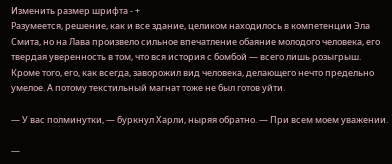Изменить размер шрифта - +
Разумеется, решение, как и все здание, целиком находилось в компетенции Эла Смита, но на Лава произвело сильное впечатление обаяние молодого человека, его твердая уверенность в том, что вся история с бомбой — всего лишь розыгрыш. Кроме того, его, как всегда, заворожил вид человека, делающего нечто предельно умелое. А потому текстильный магнат тоже не был готов уйти.

— У вас полминутки, — буркнул Харли, ныряя обратно. — При всем моем уважении.

—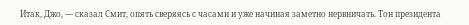Итак, Джо, — сказал Смит, опять сверяясь с часами и уже начиная заметно нервничать. Тон президента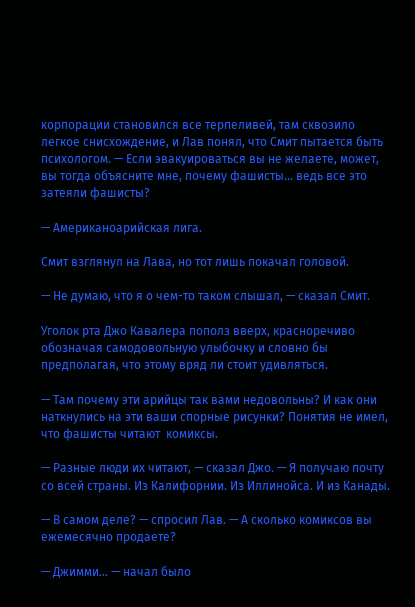корпорации становился все терпеливей, там сквозило легкое снисхождение, и Лав понял, что Смит пытается быть психологом. — Если эвакуироваться вы не желаете, может, вы тогда объясните мне, почему фашисты… ведь все это затеяли фашисты?

— Американоарийская лига.

Смит взглянул на Лава, но тот лишь покачал головой.

— Не думаю, что я о чем-то таком слышал, — сказал Смит.

Уголок рта Джо Кавалера пополз вверх, красноречиво обозначая самодовольную улыбочку и словно бы предполагая, что этому вряд ли стоит удивляться.

— Там почему эти арийцы так вами недовольны? И как они наткнулись на эти ваши спорные рисунки? Понятия не имел, что фашисты читают  комиксы.

— Разные люди их читают, — сказал Джо. — Я получаю почту со всей страны. Из Калифорнии. Из Иллинойса. И из Канады.

— В самом деле? — спросил Лав. — А сколько комиксов вы ежемесячно продаете?

— Джимми… — начал было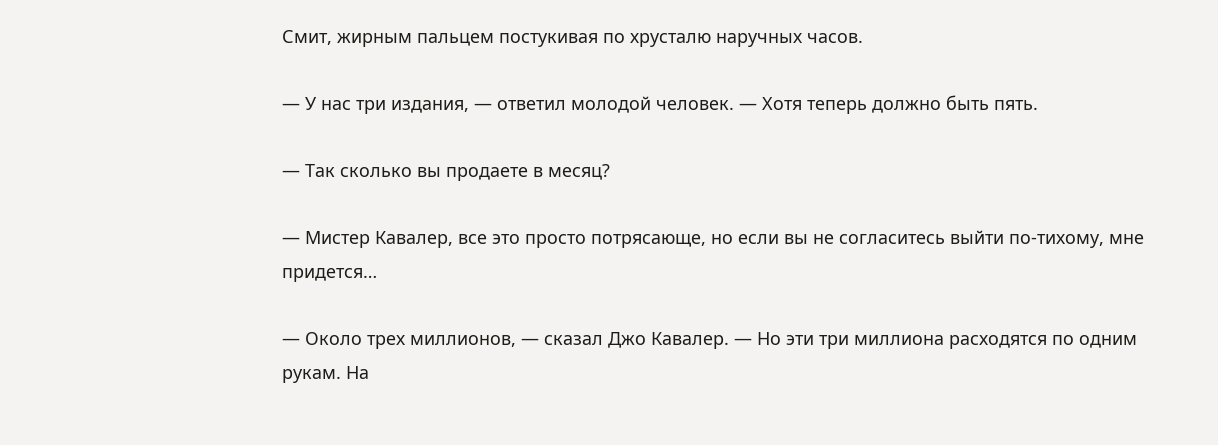Смит, жирным пальцем постукивая по хрусталю наручных часов.

— У нас три издания, — ответил молодой человек. — Хотя теперь должно быть пять.

— Так сколько вы продаете в месяц?

— Мистер Кавалер, все это просто потрясающе, но если вы не согласитесь выйти по-тихому, мне придется…

— Около трех миллионов, — сказал Джо Кавалер. — Но эти три миллиона расходятся по одним рукам. На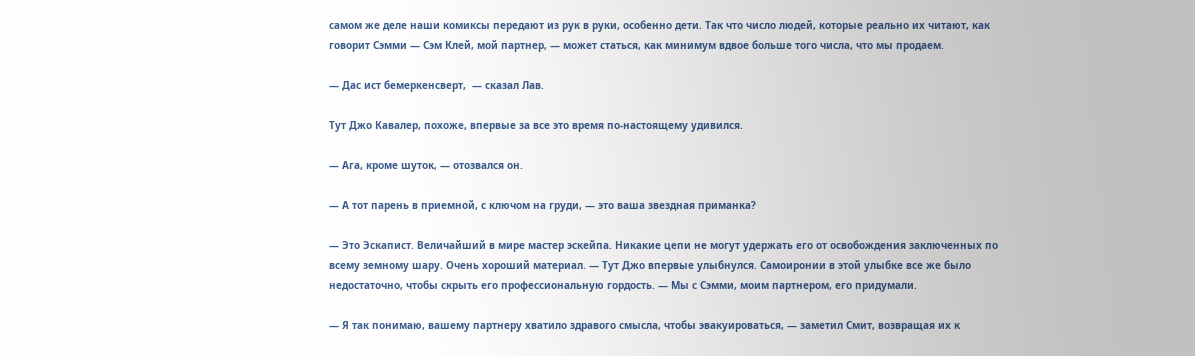самом же деле наши комиксы передают из рук в руки, особенно дети. Так что число людей, которые реально их читают, как говорит Сэмми — Сэм Клей, мой партнер, — может статься, как минимум вдвое больше того числа, что мы продаем.

— Дас ист бемеркенсверт,  — сказал Лав.

Тут Джо Кавалер, похоже, впервые за все это время по-настоящему удивился.

— Ага, кроме шуток, — отозвался он.

— А тот парень в приемной, с ключом на груди, — это ваша звездная приманка?

— Это Эскапист. Величайший в мире мастер эскейпа. Никакие цепи не могут удержать его от освобождения заключенных по всему земному шару. Очень хороший материал. — Тут Джо впервые улыбнулся. Самоиронии в этой улыбке все же было недостаточно, чтобы скрыть его профессиональную гордость. — Мы с Сэмми, моим партнером, его придумали.

— Я так понимаю, вашему партнеру хватило здравого смысла, чтобы эвакуироваться, — заметил Смит, возвращая их к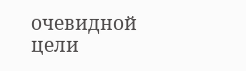очевидной цели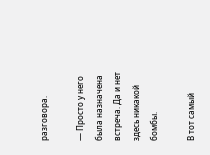разговора.

— Просто у него была назначена встреча. Да и нет здесь никакой бомбы.

В тот самый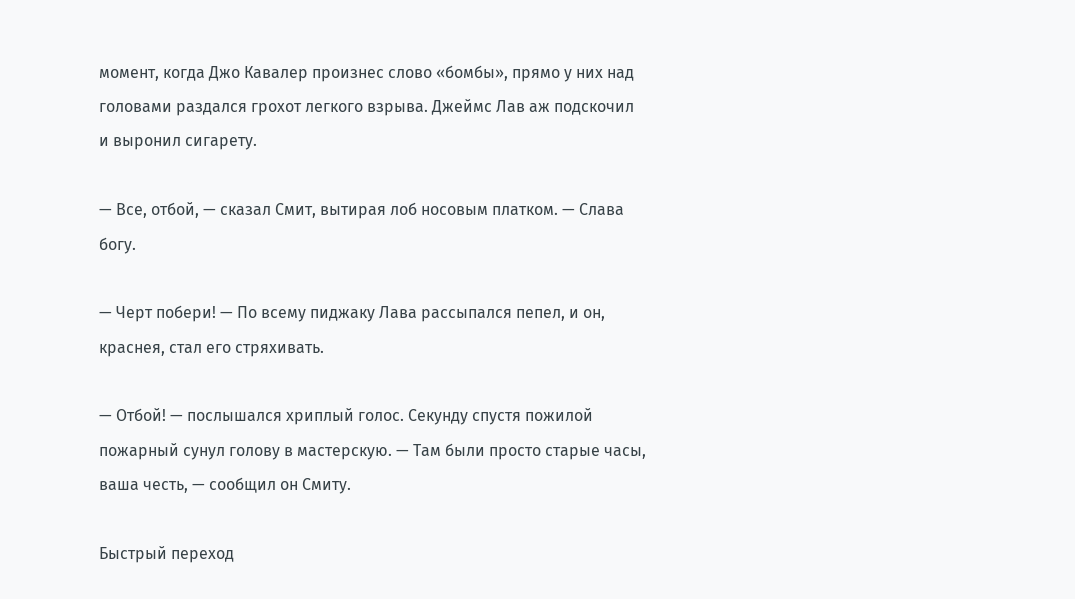момент, когда Джо Кавалер произнес слово «бомбы», прямо у них над головами раздался грохот легкого взрыва. Джеймс Лав аж подскочил и выронил сигарету.

— Все, отбой, — сказал Смит, вытирая лоб носовым платком. — Слава богу.

— Черт побери! — По всему пиджаку Лава рассыпался пепел, и он, краснея, стал его стряхивать.

— Отбой! — послышался хриплый голос. Секунду спустя пожилой пожарный сунул голову в мастерскую. — Там были просто старые часы, ваша честь, — сообщил он Смиту.

Быстрый переход